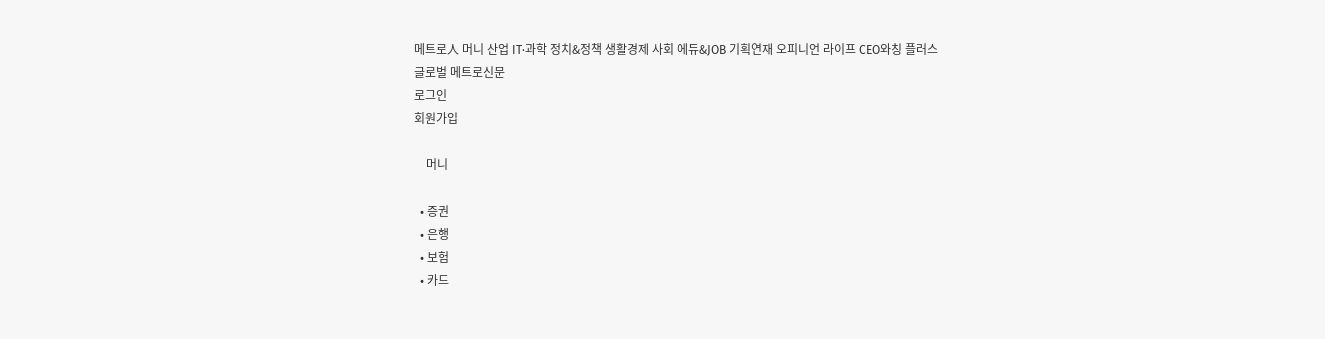메트로人 머니 산업 IT·과학 정치&정책 생활경제 사회 에듀&JOB 기획연재 오피니언 라이프 CEO와칭 플러스
글로벌 메트로신문
로그인
회원가입

    머니

  • 증권
  • 은행
  • 보험
  • 카드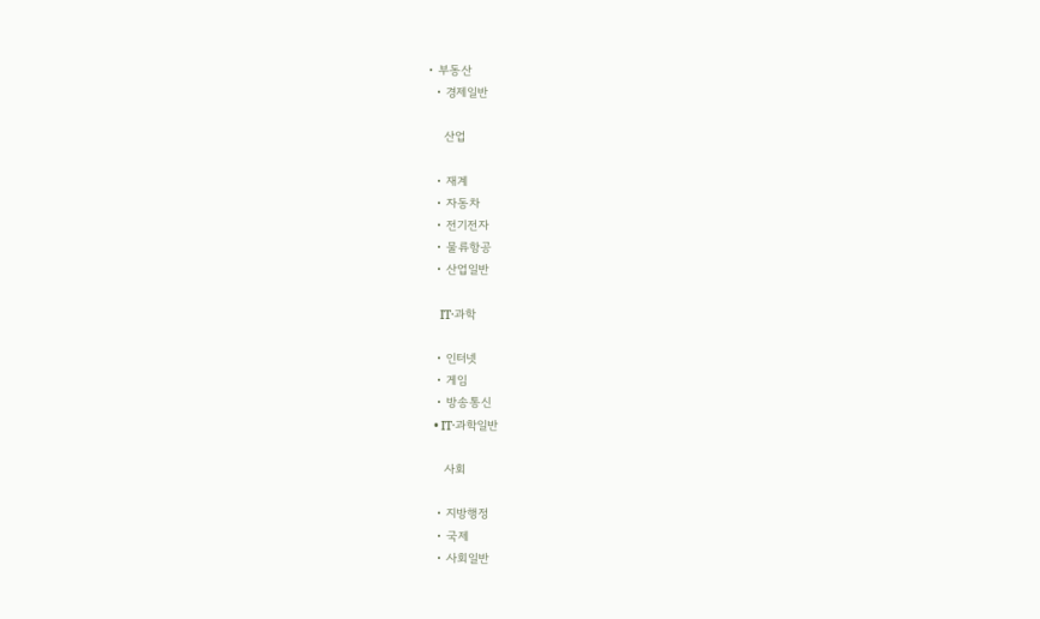• 부동산
  • 경제일반

    산업

  • 재계
  • 자동차
  • 전기전자
  • 물류항공
  • 산업일반

    IT·과학

  • 인터넷
  • 게임
  • 방송통신
  • IT·과학일반

    사회

  • 지방행정
  • 국제
  • 사회일반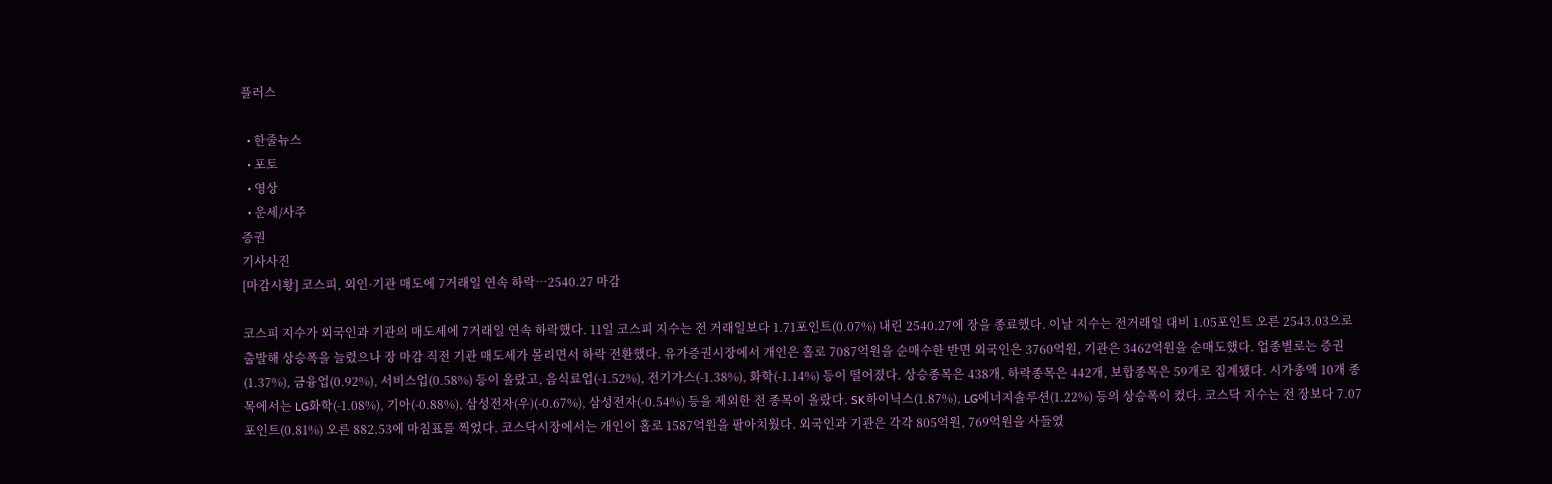플러스

  • 한줄뉴스
  • 포토
  • 영상
  • 운세/사주
증권
기사사진
[마감시황] 코스피, 외인·기관 매도에 7거래일 연속 하락…2540.27 마감

코스피 지수가 외국인과 기관의 매도세에 7거래일 연속 하락했다. 11일 코스피 지수는 전 거래일보다 1.71포인트(0.07%) 내린 2540.27에 장을 종료했다. 이날 지수는 전거래일 대비 1.05포인트 오른 2543.03으로 출발해 상승폭을 늘렸으나 장 마감 직전 기관 매도세가 몰리면서 하락 전환했다. 유가증권시장에서 개인은 홀로 7087억원을 순매수한 반면 외국인은 3760억원, 기관은 3462억원을 순매도했다. 업종별로는 증권(1.37%), 금융업(0.92%), 서비스업(0.58%) 등이 올랐고, 음식료업(-1.52%), 전기가스(-1.38%), 화학(-1.14%) 등이 떨어졌다. 상승종목은 438개, 하락종목은 442개, 보합종목은 59개로 집계됐다. 시가총액 10개 종목에서는 LG화학(-1.08%), 기아(-0.88%), 삼성전자(우)(-0.67%), 삼성전자(-0.54%) 등을 제외한 전 종목이 올랐다. SK하이닉스(1.87%), LG에너지솔루션(1.22%) 등의 상승폭이 컸다. 코스닥 지수는 전 장보다 7.07포인트(0.81%) 오른 882.53에 마침표를 찍었다. 코스닥시장에서는 개인이 홀로 1587억원을 팔아치웠다. 외국인과 기관은 각각 805억원, 769억원을 사들였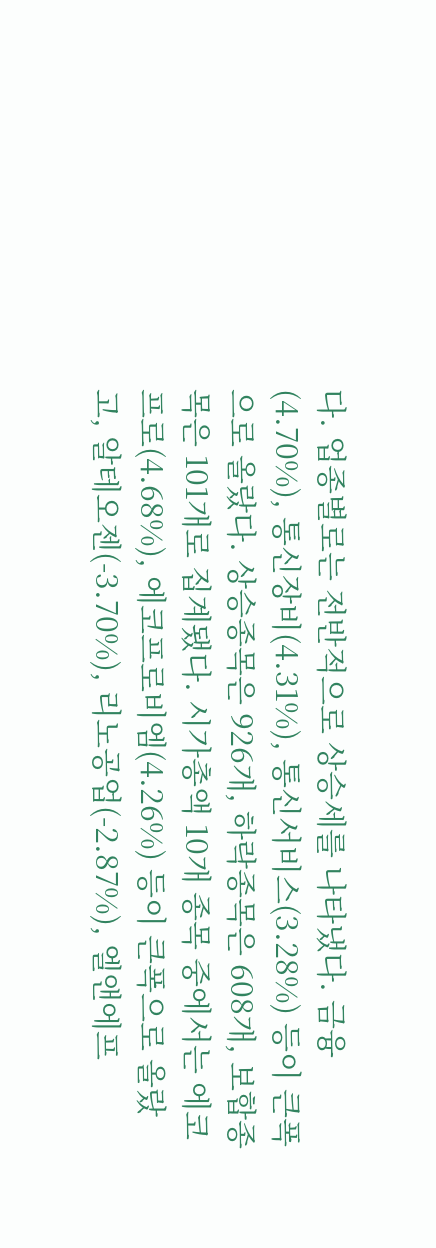다. 업종별로는 전반적으로 상승세를 나타냈다. 금융(4.70%), 통신장비(4.31%), 통신서비스(3.28%) 등이 큰폭으로 올랐다. 상승종목은 926개, 하락종목은 608개, 보합종목은 101개로 집계됐다. 시가총액 10개 종목 중에서는 에코프로(4.68%), 에코프로비엠(4.26%) 등이 큰폭으로 올랐고, 알테오젠(-3.70%), 리노공업(-2.87%), 엘앤에프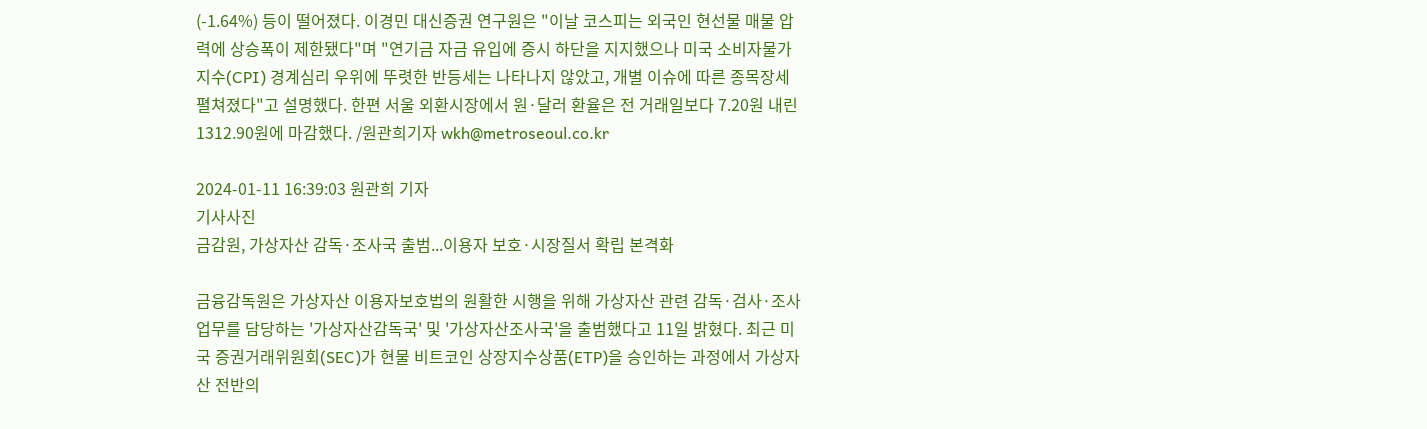(-1.64%) 등이 떨어졌다. 이경민 대신증권 연구원은 "이날 코스피는 외국인 현선물 매물 압력에 상승폭이 제한됐다"며 "연기금 자금 유입에 증시 하단을 지지했으나 미국 소비자물가지수(CPI) 경계심리 우위에 뚜렷한 반등세는 나타나지 않았고, 개별 이슈에 따른 종목장세 펼쳐졌다"고 설명했다. 한편 서울 외환시장에서 원·달러 환율은 전 거래일보다 7.20원 내린 1312.90원에 마감했다. /원관희기자 wkh@metroseoul.co.kr

2024-01-11 16:39:03 원관희 기자
기사사진
금감원, 가상자산 감독·조사국 출범...이용자 보호·시장질서 확립 본격화

금융감독원은 가상자산 이용자보호법의 원활한 시행을 위해 가상자산 관련 감독·검사·조사 업무를 담당하는 '가상자산감독국' 및 '가상자산조사국'을 출범했다고 11일 밝혔다. 최근 미국 증권거래위원회(SEC)가 현물 비트코인 상장지수상품(ETP)을 승인하는 과정에서 가상자산 전반의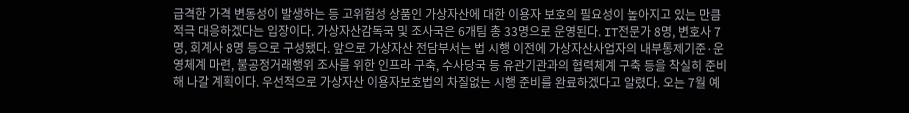급격한 가격 변동성이 발생하는 등 고위험성 상품인 가상자산에 대한 이용자 보호의 필요성이 높아지고 있는 만큼 적극 대응하겠다는 입장이다. 가상자산감독국 및 조사국은 6개팀 총 33명으로 운영된다. IT전문가 8명, 변호사 7명, 회계사 8명 등으로 구성됐다. 앞으로 가상자산 전담부서는 법 시행 이전에 가상자산사업자의 내부통제기준·운영체계 마련, 불공정거래행위 조사를 위한 인프라 구축, 수사당국 등 유관기관과의 협력체계 구축 등을 착실히 준비해 나갈 계획이다. 우선적으로 가상자산 이용자보호법의 차질없는 시행 준비를 완료하겠다고 알렸다. 오는 7월 예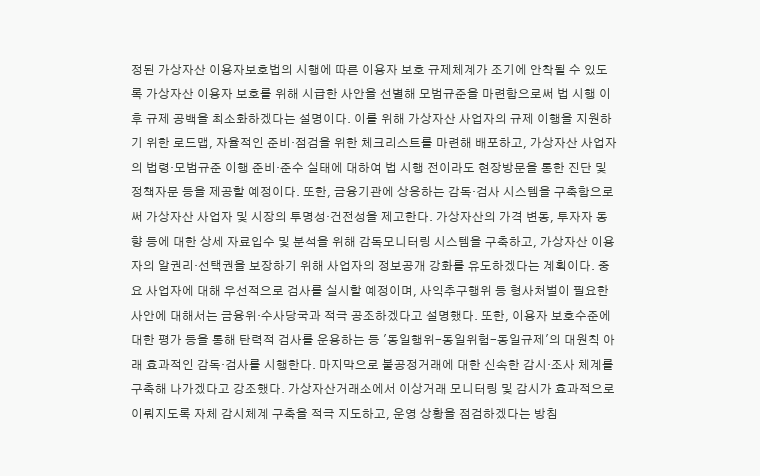정된 가상자산 이용자보호법의 시행에 따른 이용자 보호 규제체계가 조기에 안착될 수 있도록 가상자산 이용자 보호를 위해 시급한 사안을 선별해 모범규준을 마련함으로써 법 시행 이후 규제 공백을 최소화하겠다는 설명이다. 이를 위해 가상자산 사업자의 규제 이행을 지원하기 위한 로드맵, 자율적인 준비·점검을 위한 체크리스트를 마련해 배포하고, 가상자산 사업자의 법령·모범규준 이행 준비·준수 실태에 대하여 법 시행 전이라도 현장방문을 통한 진단 및 정책자문 등을 제공할 예정이다. 또한, 금융기관에 상응하는 감독·검사 시스템을 구축함으로써 가상자산 사업자 및 시장의 투명성·건전성을 제고한다. 가상자산의 가격 변동, 투자자 동향 등에 대한 상세 자료입수 및 분석을 위해 감독모니터링 시스템을 구축하고, 가상자산 이용자의 알권리·선택권을 보장하기 위해 사업자의 정보공개 강화를 유도하겠다는 계획이다. 중요 사업자에 대해 우선적으로 검사를 실시할 예정이며, 사익추구행위 등 형사처벌이 필요한 사안에 대해서는 금융위·수사당국과 적극 공조하겠다고 설명했다. 또한, 이용자 보호수준에 대한 평가 등을 통해 탄력적 검사를 운용하는 등 '동일행위-동일위험-동일규제'의 대원칙 아래 효과적인 감독·검사를 시행한다. 마지막으로 불공정거래에 대한 신속한 감시·조사 체계를 구축해 나가겠다고 강조했다. 가상자산거래소에서 이상거래 모니터링 및 감시가 효과적으로 이뤄지도록 자체 감시체계 구축을 적극 지도하고, 운영 상황을 점검하겠다는 방침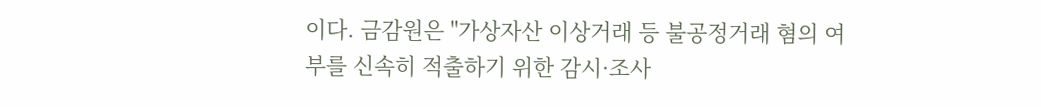이다. 금감원은 "가상자산 이상거래 등 불공정거래 혐의 여부를 신속히 적출하기 위한 감시·조사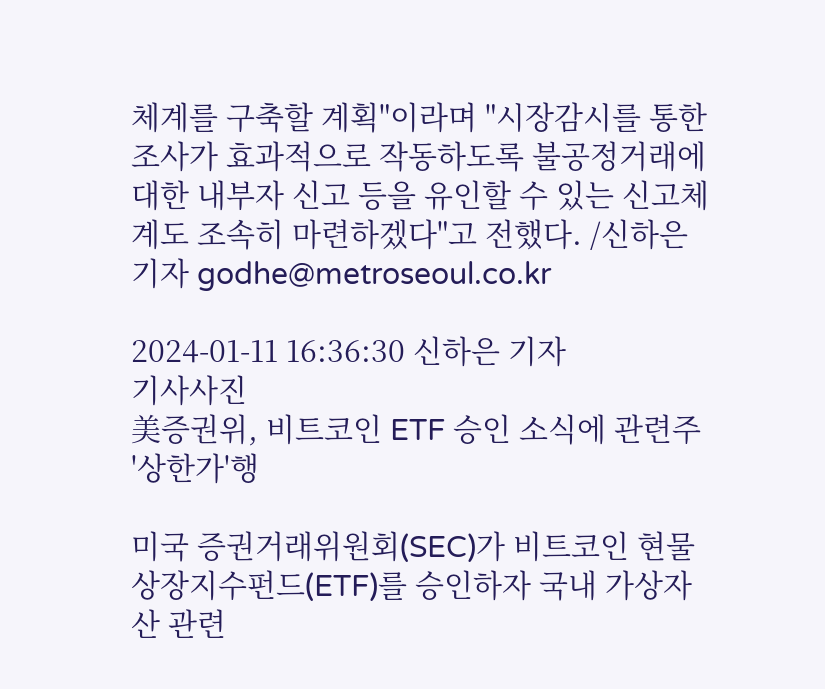체계를 구축할 계획"이라며 "시장감시를 통한 조사가 효과적으로 작동하도록 불공정거래에 대한 내부자 신고 등을 유인할 수 있는 신고체계도 조속히 마련하겠다"고 전했다. /신하은기자 godhe@metroseoul.co.kr

2024-01-11 16:36:30 신하은 기자
기사사진
美증권위, 비트코인 ETF 승인 소식에 관련주 '상한가'행

미국 증권거래위원회(SEC)가 비트코인 현물 상장지수펀드(ETF)를 승인하자 국내 가상자산 관련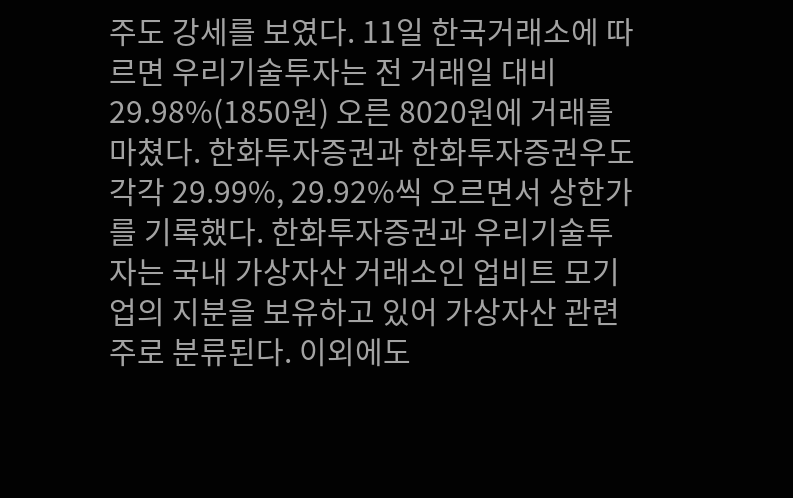주도 강세를 보였다. 11일 한국거래소에 따르면 우리기술투자는 전 거래일 대비 29.98%(1850원) 오른 8020원에 거래를 마쳤다. 한화투자증권과 한화투자증권우도 각각 29.99%, 29.92%씩 오르면서 상한가를 기록했다. 한화투자증권과 우리기술투자는 국내 가상자산 거래소인 업비트 모기업의 지분을 보유하고 있어 가상자산 관련주로 분류된다. 이외에도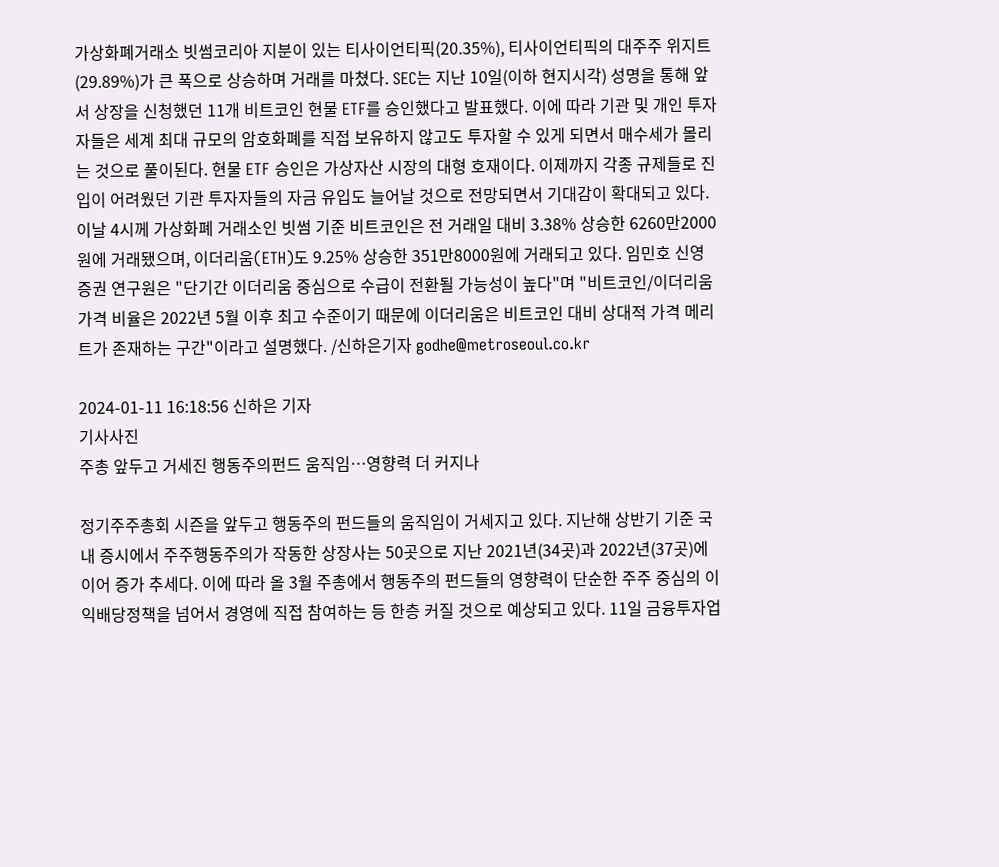가상화폐거래소 빗썸코리아 지분이 있는 티사이언티픽(20.35%), 티사이언티픽의 대주주 위지트(29.89%)가 큰 폭으로 상승하며 거래를 마쳤다. SEC는 지난 10일(이하 현지시각) 성명을 통해 앞서 상장을 신청했던 11개 비트코인 현물 ETF를 승인했다고 발표했다. 이에 따라 기관 및 개인 투자자들은 세계 최대 규모의 암호화폐를 직접 보유하지 않고도 투자할 수 있게 되면서 매수세가 몰리는 것으로 풀이된다. 현물 ETF 승인은 가상자산 시장의 대형 호재이다. 이제까지 각종 규제들로 진입이 어려웠던 기관 투자자들의 자금 유입도 늘어날 것으로 전망되면서 기대감이 확대되고 있다. 이날 4시께 가상화폐 거래소인 빗썸 기준 비트코인은 전 거래일 대비 3.38% 상승한 6260만2000원에 거래됐으며, 이더리움(ETH)도 9.25% 상승한 351만8000원에 거래되고 있다. 임민호 신영증권 연구원은 "단기간 이더리움 중심으로 수급이 전환될 가능성이 높다"며 "비트코인/이더리움 가격 비율은 2022년 5월 이후 최고 수준이기 때문에 이더리움은 비트코인 대비 상대적 가격 메리트가 존재하는 구간"이라고 설명했다. /신하은기자 godhe@metroseoul.co.kr

2024-01-11 16:18:56 신하은 기자
기사사진
주총 앞두고 거세진 행동주의펀드 움직임…영향력 더 커지나

정기주주총회 시즌을 앞두고 행동주의 펀드들의 움직임이 거세지고 있다. 지난해 상반기 기준 국내 증시에서 주주행동주의가 작동한 상장사는 50곳으로 지난 2021년(34곳)과 2022년(37곳)에 이어 증가 추세다. 이에 따라 올 3월 주총에서 행동주의 펀드들의 영향력이 단순한 주주 중심의 이익배당정책을 넘어서 경영에 직접 참여하는 등 한층 커질 것으로 예상되고 있다. 11일 금융투자업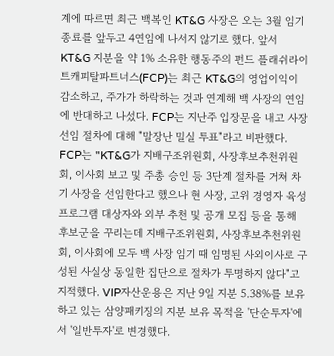계에 따르면 최근 백복인 KT&G 사장은 오는 3월 임기 종료를 앞두고 4연임에 나서지 않기로 했다. 앞서 KT&G 지분을 약 1% 소유한 행동주의 펀드 플래쉬라이트캐피탈파트너스(FCP)는 최근 KT&G의 영업이익이 감소하고, 주가가 하락하는 것과 연계해 백 사장의 연임에 반대하고 나섰다. FCP는 지난주 입장문을 내고 사장 선임 절차에 대해 "말장난 밀실 투표"라고 비판했다. FCP는 "KT&G가 지배구조위원회, 사장후보추천위원회, 이사회 보고 및 주총 승인 등 3단계 절차를 거쳐 차기 사장을 선임한다고 했으나 현 사장, 고위 경영자 육성 프로그램 대상자와 외부 추천 및 공개 모집 등을 통해 후보군을 꾸리는데 지배구조위원회, 사장후보추천위원회, 이사회에 모두 백 사장 임기 때 임명된 사외이사로 구성된 사실상 동일한 집단으로 절차가 투명하지 않다"고 지적했다. VIP자산운용은 지난 9일 지분 5.38%를 보유하고 있는 삼양패키징의 지분 보유 목적을 '단순투자'에서 '일반투자'로 변경했다.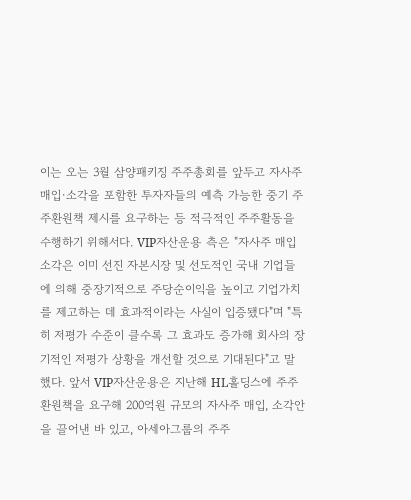이는 오는 3월 삼양패키징 주주총회를 앞두고 자사주 매입·소각을 포함한 투자자들의 예측 가능한 중기 주주환원책 제시를 요구하는 등 적극적인 주주활동을 수행하기 위해서다. VIP자산운용 측은 "자사주 매입 소각은 이미 선진 자본시장 및 선도적인 국내 기업들에 의해 중장기적으로 주당순이익을 높이고 기업가치를 제고하는 데 효과적이라는 사실이 입증됐다"며 "특히 저평가 수준이 클수록 그 효과도 증가해 회사의 장기적인 저평가 상황을 개선할 것으로 기대된다"고 말했다. 앞서 VIP자산운용은 지난해 HL홀딩스에 주주환원책을 요구해 200억원 규모의 자사주 매입, 소각안을 끌어낸 바 있고, 아세아그룹의 주주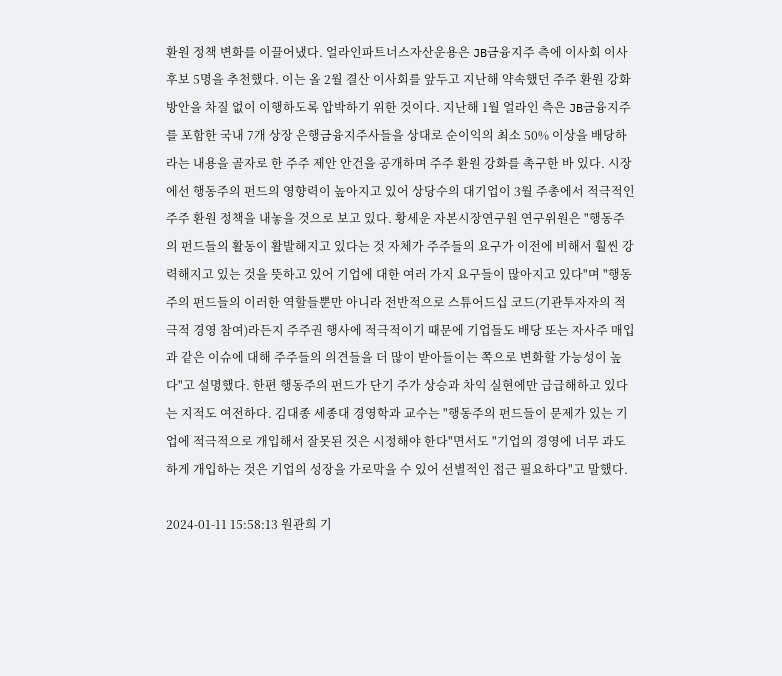환원 정책 변화를 이끌어냈다. 얼라인파트너스자산운용은 JB금융지주 측에 이사회 이사 후보 5명을 추천했다. 이는 올 2월 결산 이사회를 앞두고 지난해 약속했던 주주 환원 강화 방안을 차질 없이 이행하도록 압박하기 위한 것이다. 지난해 1월 얼라인 측은 JB금융지주를 포함한 국내 7개 상장 은행금융지주사들을 상대로 순이익의 최소 50% 이상을 배당하라는 내용을 골자로 한 주주 제안 안건을 공개하며 주주 환원 강화를 촉구한 바 있다. 시장에선 행동주의 펀드의 영향력이 높아지고 있어 상당수의 대기업이 3월 주총에서 적극적인 주주 환원 정책을 내놓을 것으로 보고 있다. 황세운 자본시장연구원 연구위원은 "행동주의 펀드들의 활동이 활발해지고 있다는 것 자체가 주주들의 요구가 이전에 비해서 훨씬 강력해지고 있는 것을 뜻하고 있어 기업에 대한 여러 가지 요구들이 많아지고 있다"며 "행동주의 펀드들의 이러한 역할들뿐만 아니라 전반적으로 스튜어드십 코드(기관투자자의 적극적 경영 참여)라든지 주주권 행사에 적극적이기 때문에 기업들도 배당 또는 자사주 매입과 같은 이슈에 대해 주주들의 의견들을 더 많이 받아들이는 쪽으로 변화할 가능성이 높다"고 설명했다. 한편 행동주의 펀드가 단기 주가 상승과 차익 실현에만 급급해하고 있다는 지적도 여전하다. 김대종 세종대 경영학과 교수는 "행동주의 펀드들이 문제가 있는 기업에 적극적으로 개입해서 잘못된 것은 시정해야 한다"면서도 "기업의 경영에 너무 과도하게 개입하는 것은 기업의 성장을 가로막을 수 있어 선별적인 접근 필요하다"고 말했다.

2024-01-11 15:58:13 원관희 기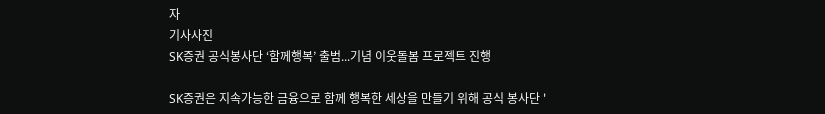자
기사사진
SK증권 공식봉사단 ‘함께행복’ 출범...기념 이웃돌봄 프로젝트 진행

SK증권은 지속가능한 금융으로 함께 행복한 세상을 만들기 위해 공식 봉사단 '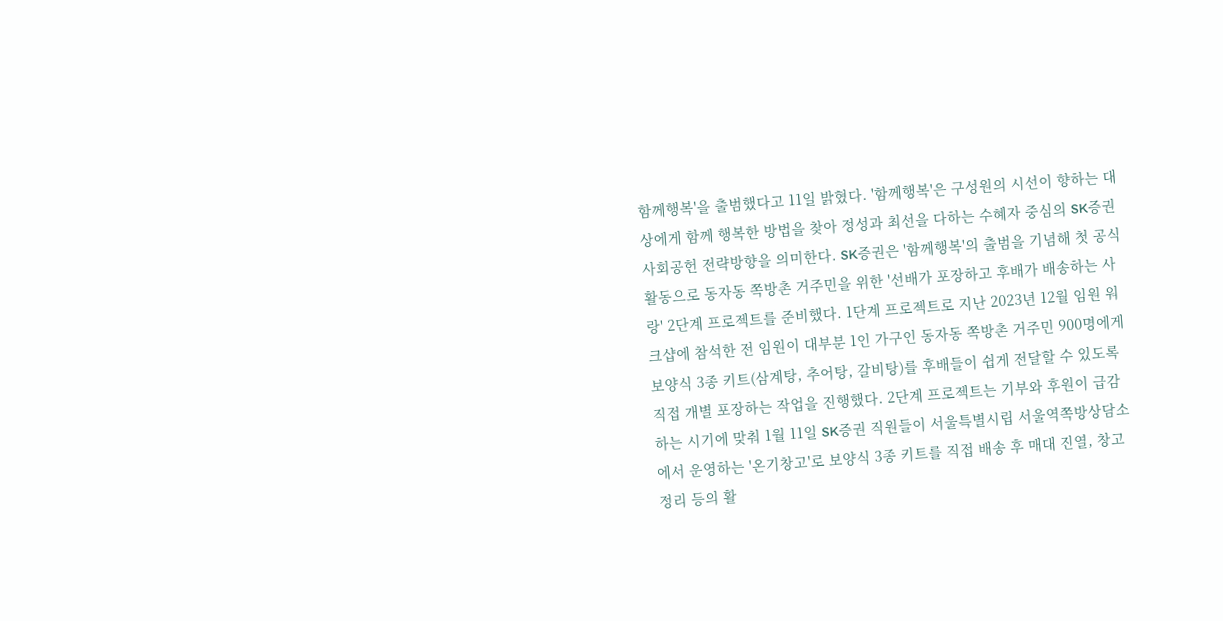함께행복'을 출범했다고 11일 밝혔다. '함께행복'은 구성원의 시선이 향하는 대상에게 함께 행복한 방법을 찾아 정성과 최선을 다하는 수혜자 중심의 SK증권 사회공헌 전략방향을 의미한다. SK증권은 '함께행복'의 출범을 기념해 첫 공식 활동으로 동자동 쪽방촌 거주민을 위한 '선배가 포장하고 후배가 배송하는 사랑' 2단계 프로젝트를 준비했다. 1단계 프로젝트로 지난 2023년 12월 임원 워크샵에 참석한 전 임원이 대부분 1인 가구인 동자동 쪽방촌 거주민 900명에게 보양식 3종 키트(삼계탕, 추어탕, 갈비탕)를 후배들이 쉽게 전달할 수 있도록 직접 개별 포장하는 작업을 진행했다. 2단계 프로젝트는 기부와 후원이 급감하는 시기에 맞춰 1월 11일 SK증권 직원들이 서울특별시립 서울역쪽방상담소에서 운영하는 '온기창고'로 보양식 3종 키트를 직접 배송 후 매대 진열, 창고 정리 등의 활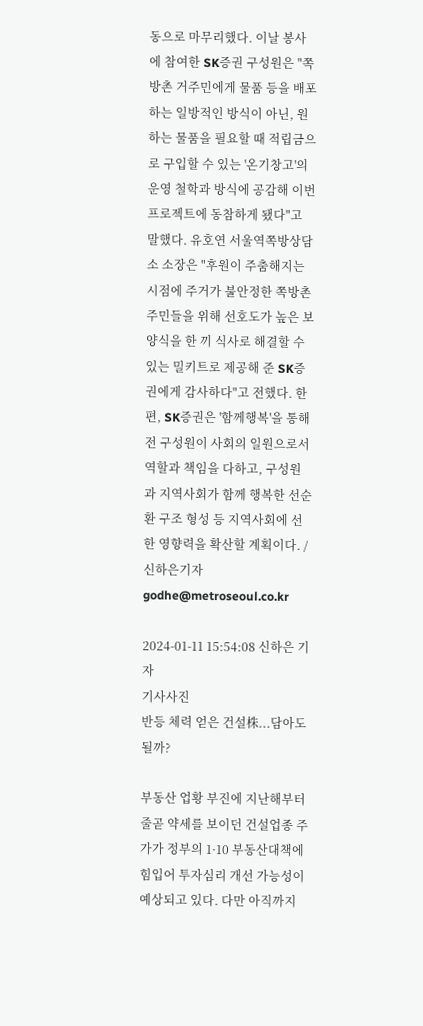동으로 마무리했다. 이날 봉사에 참여한 SK증권 구성원은 "쪽방촌 거주민에게 물품 등을 배포하는 일방적인 방식이 아닌, 원하는 물품을 필요할 때 적립금으로 구입할 수 있는 '온기창고'의 운영 철학과 방식에 공감해 이번 프로젝트에 동참하게 됐다"고 말했다. 유호연 서울역쪽방상담소 소장은 "후원이 주춤해지는 시점에 주거가 불안정한 쪽방촌 주민들을 위해 선호도가 높은 보양식을 한 끼 식사로 해결할 수 있는 밀키트로 제공해 준 SK증권에게 감사하다"고 전했다. 한편, SK증권은 '함께행복'을 통해 전 구성원이 사회의 일원으로서 역할과 책임을 다하고, 구성원과 지역사회가 함께 행복한 선순환 구조 형성 등 지역사회에 선한 영향력을 확산할 계획이다. /신하은기자 godhe@metroseoul.co.kr

2024-01-11 15:54:08 신하은 기자
기사사진
반등 체력 얻은 건설株...담아도 될까?

부동산 업황 부진에 지난해부터 줄곧 약세를 보이던 건설업종 주가가 정부의 1·10 부동산대책에 힘입어 투자심리 개선 가능성이 예상되고 있다. 다만 아직까지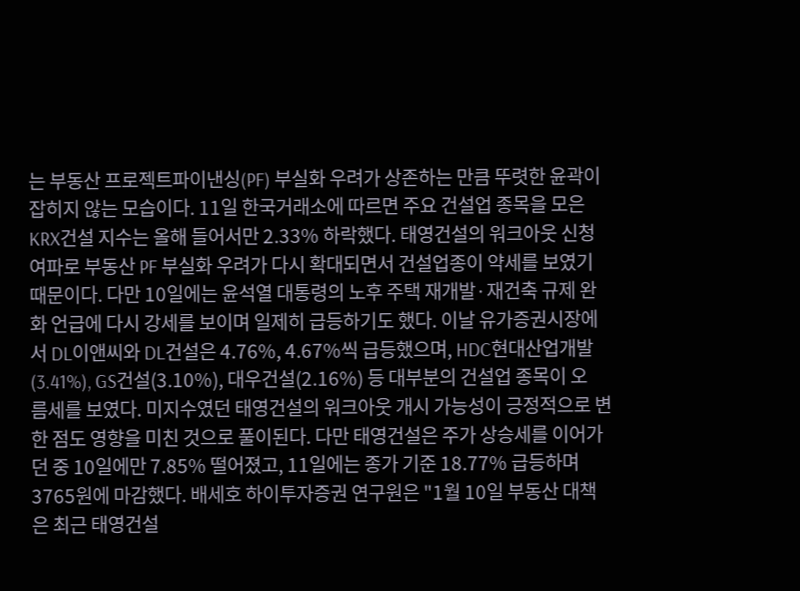는 부동산 프로젝트파이낸싱(PF) 부실화 우려가 상존하는 만큼 뚜렷한 윤곽이 잡히지 않는 모습이다. 11일 한국거래소에 따르면 주요 건설업 종목을 모은 KRX건설 지수는 올해 들어서만 2.33% 하락했다. 태영건설의 워크아웃 신청 여파로 부동산 PF 부실화 우려가 다시 확대되면서 건설업종이 약세를 보였기 때문이다. 다만 10일에는 윤석열 대통령의 노후 주택 재개발·재건축 규제 완화 언급에 다시 강세를 보이며 일제히 급등하기도 했다. 이날 유가증권시장에서 DL이앤씨와 DL건설은 4.76%, 4.67%씩 급등했으며, HDC현대산업개발(3.41%), GS건설(3.10%), 대우건설(2.16%) 등 대부분의 건설업 종목이 오름세를 보였다. 미지수였던 태영건설의 워크아웃 개시 가능성이 긍정적으로 변한 점도 영향을 미친 것으로 풀이된다. 다만 태영건설은 주가 상승세를 이어가던 중 10일에만 7.85% 떨어졌고, 11일에는 종가 기준 18.77% 급등하며 3765원에 마감했다. 배세호 하이투자증권 연구원은 "1월 10일 부동산 대책은 최근 태영건설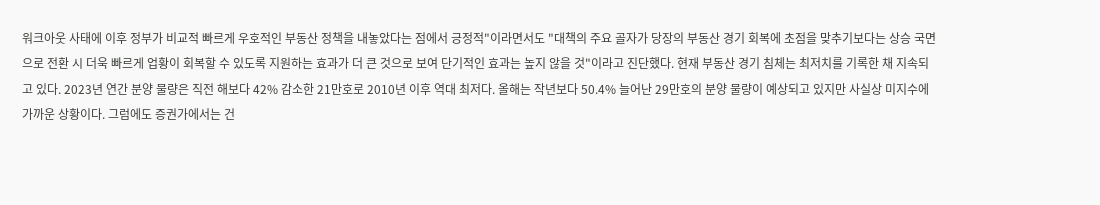워크아웃 사태에 이후 정부가 비교적 빠르게 우호적인 부동산 정책을 내놓았다는 점에서 긍정적"이라면서도 "대책의 주요 골자가 당장의 부동산 경기 회복에 초점을 맞추기보다는 상승 국면으로 전환 시 더욱 빠르게 업황이 회복할 수 있도록 지원하는 효과가 더 큰 것으로 보여 단기적인 효과는 높지 않을 것"이라고 진단했다. 현재 부동산 경기 침체는 최저치를 기록한 채 지속되고 있다. 2023년 연간 분양 물량은 직전 해보다 42% 감소한 21만호로 2010년 이후 역대 최저다. 올해는 작년보다 50.4% 늘어난 29만호의 분양 물량이 예상되고 있지만 사실상 미지수에 가까운 상황이다. 그럼에도 증권가에서는 건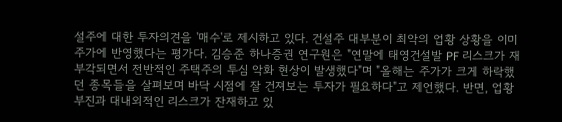설주에 대한 투자의견을 '매수'로 제시하고 있다. 건설주 대부분이 최악의 업황 상황을 이미 주가에 반영했다는 평가다. 김승준 하나증권 연구원은 "연말에 태영건설발 PF 리스크가 재부각되면서 전반적인 주택주의 투심 악화 현상이 발생했다"며 "올해는 주가가 크게 하락했던 종목들을 살펴보며 바닥 시점에 잘 건져보는 투자가 필요하다"고 제언했다. 반면, 업황 부진과 대내외적인 리스크가 잔재하고 있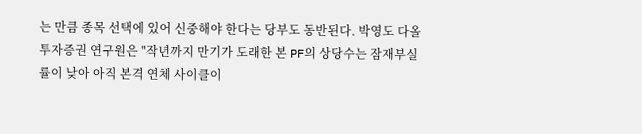는 만큼 종목 선택에 있어 신중해야 한다는 당부도 동반된다. 박영도 다올투자증권 연구원은 "작년까지 만기가 도래한 본 PF의 상당수는 잠재부실률이 낮아 아직 본격 연체 사이클이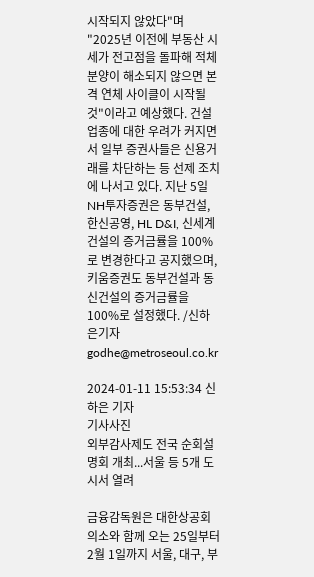시작되지 않았다"며 "2025년 이전에 부동산 시세가 전고점을 돌파해 적체 분양이 해소되지 않으면 본격 연체 사이클이 시작될 것"이라고 예상했다. 건설업종에 대한 우려가 커지면서 일부 증권사들은 신용거래를 차단하는 등 선제 조치에 나서고 있다. 지난 5일 NH투자증권은 동부건설, 한신공영, HL D&I, 신세계건설의 증거금률을 100%로 변경한다고 공지했으며, 키움증권도 동부건설과 동신건설의 증거금률을 100%로 설정했다. /신하은기자 godhe@metroseoul.co.kr

2024-01-11 15:53:34 신하은 기자
기사사진
외부감사제도 전국 순회설명회 개최...서울 등 5개 도시서 열려

금융감독원은 대한상공회의소와 함께 오는 25일부터 2월 1일까지 서울, 대구, 부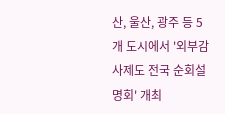산, 울산, 광주 등 5개 도시에서 '외부감사제도 전국 순회설명회' 개최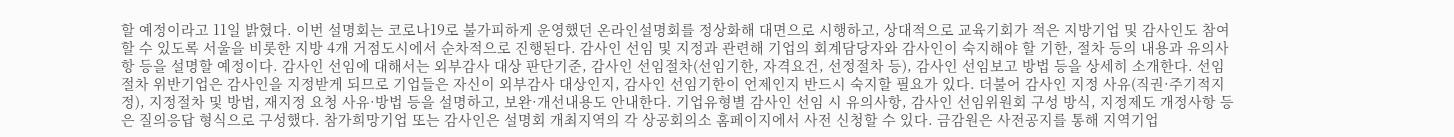할 예정이라고 11일 밝혔다. 이번 설명회는 코로나19로 불가피하게 운영했던 온라인설명회를 정상화해 대면으로 시행하고, 상대적으로 교육기회가 적은 지방기업 및 감사인도 참여할 수 있도록 서울을 비롯한 지방 4개 거점도시에서 순차적으로 진행된다. 감사인 선임 및 지정과 관련해 기업의 회계담당자와 감사인이 숙지해야 할 기한, 절차 등의 내용과 유의사항 등을 설명할 예정이다. 감사인 선임에 대해서는 외부감사 대상 판단기준, 감사인 선임절차(선임기한, 자격요건, 선정절차 등), 감사인 선임보고 방법 등을 상세히 소개한다. 선임절차 위반기업은 감사인을 지정받게 되므로 기업들은 자신이 외부감사 대상인지, 감사인 선임기한이 언제인지 반드시 숙지할 필요가 있다. 더불어 감사인 지정 사유(직권·주기적지정), 지정절차 및 방법, 재지정 요청 사유·방법 등을 설명하고, 보완·개선내용도 안내한다. 기업유형별 감사인 선임 시 유의사항, 감사인 선임위원회 구성 방식, 지정제도 개정사항 등은 질의응답 형식으로 구성했다. 참가희망기업 또는 감사인은 설명회 개최지역의 각 상공회의소 홈페이지에서 사전 신청할 수 있다. 금감원은 사전공지를 통해 지역기업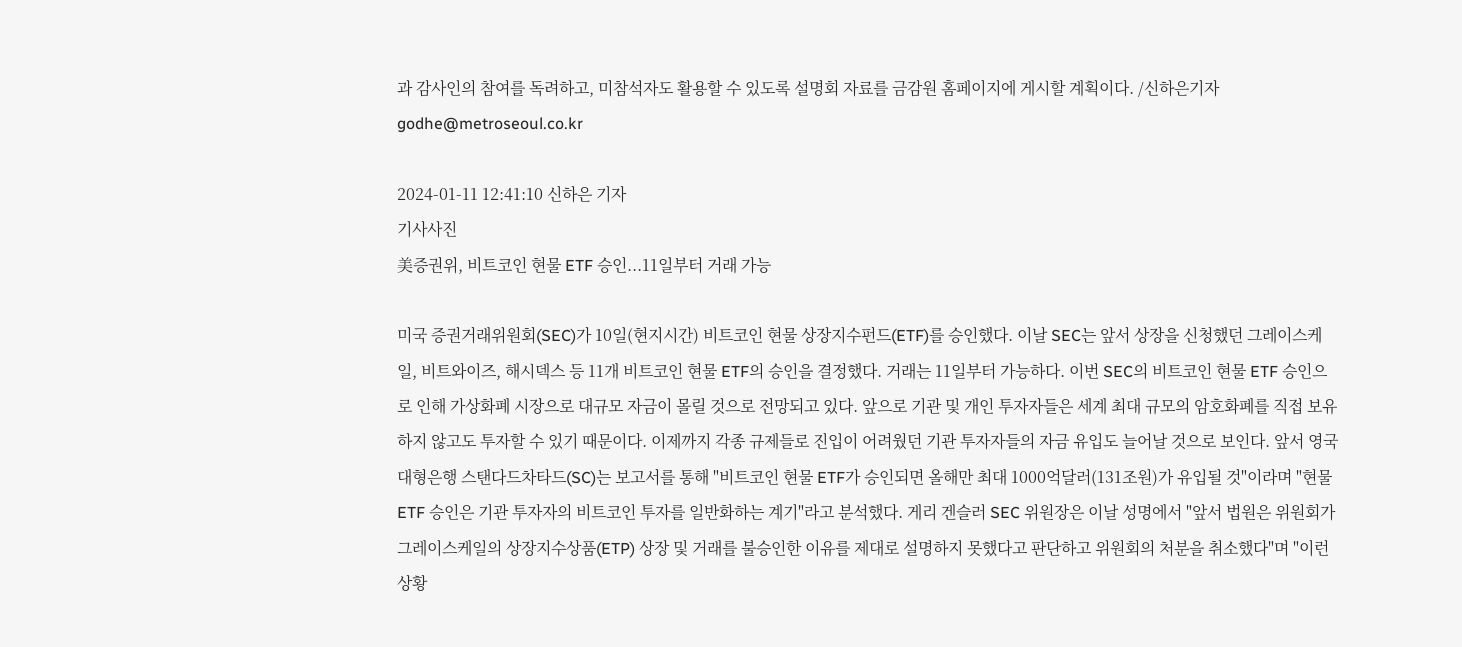과 감사인의 참여를 독려하고, 미참석자도 활용할 수 있도록 설명회 자료를 금감원 홈페이지에 게시할 계획이다. /신하은기자 godhe@metroseoul.co.kr

2024-01-11 12:41:10 신하은 기자
기사사진
美증권위, 비트코인 현물 ETF 승인...11일부터 거래 가능

미국 증권거래위원회(SEC)가 10일(현지시간) 비트코인 현물 상장지수펀드(ETF)를 승인했다. 이날 SEC는 앞서 상장을 신청했던 그레이스케일, 비트와이즈, 해시덱스 등 11개 비트코인 현물 ETF의 승인을 결정했다. 거래는 11일부터 가능하다. 이번 SEC의 비트코인 현물 ETF 승인으로 인해 가상화폐 시장으로 대규모 자금이 몰릴 것으로 전망되고 있다. 앞으로 기관 및 개인 투자자들은 세계 최대 규모의 암호화폐를 직접 보유하지 않고도 투자할 수 있기 때문이다. 이제까지 각종 규제들로 진입이 어려웠던 기관 투자자들의 자금 유입도 늘어날 것으로 보인다. 앞서 영국 대형은행 스탠다드차타드(SC)는 보고서를 통해 "비트코인 현물 ETF가 승인되면 올해만 최대 1000억달러(131조원)가 유입될 것"이라며 "현물 ETF 승인은 기관 투자자의 비트코인 투자를 일반화하는 계기"라고 분석했다. 게리 겐슬러 SEC 위원장은 이날 성명에서 "앞서 법원은 위원회가 그레이스케일의 상장지수상품(ETP) 상장 및 거래를 불승인한 이유를 제대로 설명하지 못했다고 판단하고 위원회의 처분을 취소했다"며 "이런 상황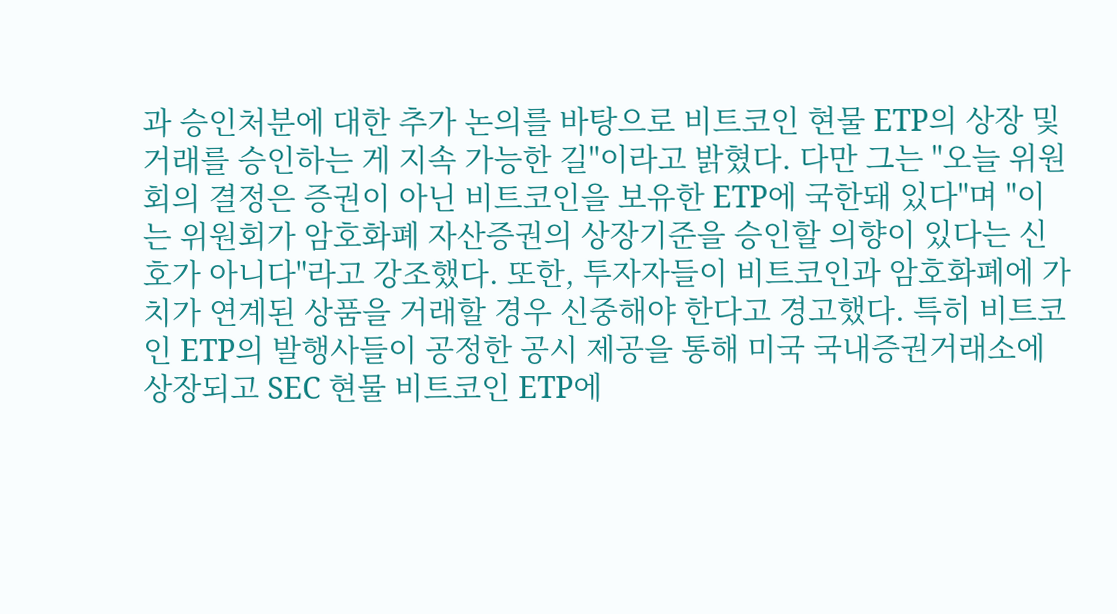과 승인처분에 대한 추가 논의를 바탕으로 비트코인 현물 ETP의 상장 및 거래를 승인하는 게 지속 가능한 길"이라고 밝혔다. 다만 그는 "오늘 위원회의 결정은 증권이 아닌 비트코인을 보유한 ETP에 국한돼 있다"며 "이는 위원회가 암호화폐 자산증권의 상장기준을 승인할 의향이 있다는 신호가 아니다"라고 강조했다. 또한, 투자자들이 비트코인과 암호화폐에 가치가 연계된 상품을 거래할 경우 신중해야 한다고 경고했다. 특히 비트코인 ETP의 발행사들이 공정한 공시 제공을 통해 미국 국내증권거래소에 상장되고 SEC 현물 비트코인 ETP에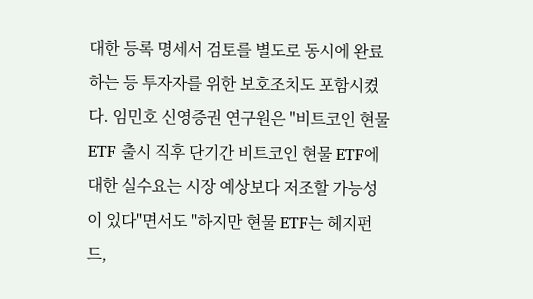대한 등록 명세서 검토를 별도로 동시에 완료하는 등 투자자를 위한 보호조치도 포함시켰다. 임민호 신영증권 연구원은 "비트코인 현물 ETF 출시 직후 단기간 비트코인 현물 ETF에 대한 실수요는 시장 예상보다 저조할 가능성이 있다"면서도 "하지만 현물 ETF는 헤지펀드,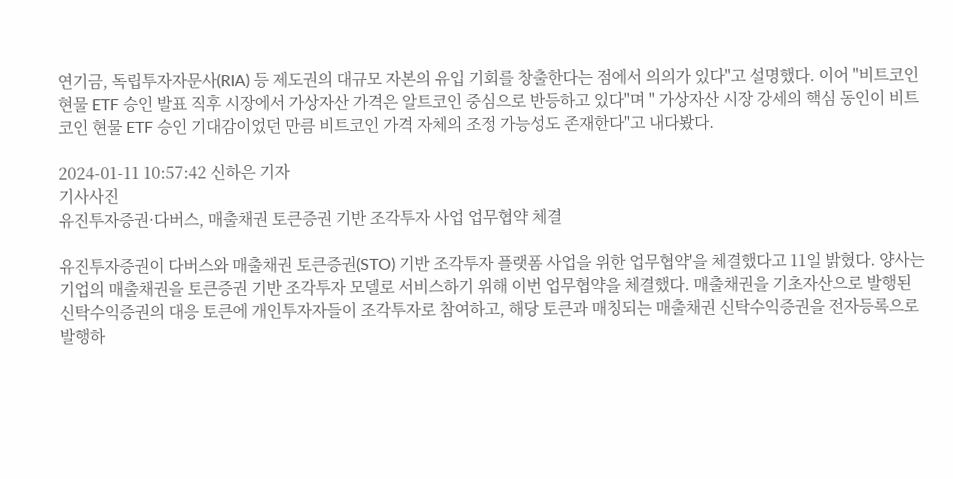연기금, 독립투자자문사(RIA) 등 제도권의 대규모 자본의 유입 기회를 창출한다는 점에서 의의가 있다"고 설명했다. 이어 "비트코인 현물 ETF 승인 발표 직후 시장에서 가상자산 가격은 알트코인 중심으로 반등하고 있다"며 " 가상자산 시장 강세의 핵심 동인이 비트코인 현물 ETF 승인 기대감이었던 만큼 비트코인 가격 자체의 조정 가능성도 존재한다"고 내다봤다.

2024-01-11 10:57:42 신하은 기자
기사사진
유진투자증권·다버스, 매출채권 토큰증권 기반 조각투자 사업 업무협약 체결

유진투자증권이 다버스와 매출채권 토큰증권(STO) 기반 조각투자 플랫폼 사업을 위한 업무협약'을 체결했다고 11일 밝혔다. 양사는 기업의 매출채권을 토큰증권 기반 조각투자 모델로 서비스하기 위해 이번 업무협약을 체결했다. 매출채권을 기초자산으로 발행된 신탁수익증권의 대응 토큰에 개인투자자들이 조각투자로 참여하고, 해당 토큰과 매칭되는 매출채권 신탁수익증권을 전자등록으로 발행하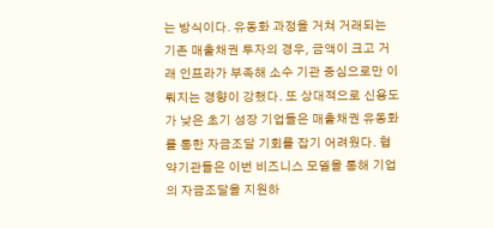는 방식이다. 유동화 과정을 거쳐 거래되는 기존 매출채권 투자의 경우, 금액이 크고 거래 인프라가 부족해 소수 기관 중심으로만 이뤄지는 경향이 강했다. 또 상대적으로 신용도가 낮은 초기 성장 기업들은 매출채권 유동화를 통한 자금조달 기회를 잡기 어려웠다. 협약기관들은 이번 비즈니스 모델을 통해 기업의 자금조달을 지원하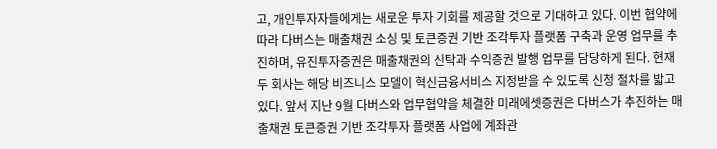고, 개인투자자들에게는 새로운 투자 기회를 제공할 것으로 기대하고 있다. 이번 협약에 따라 다버스는 매출채권 소싱 및 토큰증권 기반 조각투자 플랫폼 구축과 운영 업무를 추진하며, 유진투자증권은 매출채권의 신탁과 수익증권 발행 업무를 담당하게 된다. 현재 두 회사는 해당 비즈니스 모델이 혁신금융서비스 지정받을 수 있도록 신청 절차를 밟고 있다. 앞서 지난 9월 다버스와 업무협약을 체결한 미래에셋증권은 다버스가 추진하는 매출채권 토큰증권 기반 조각투자 플랫폼 사업에 계좌관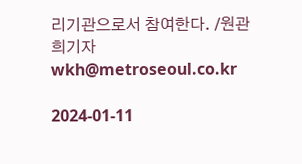리기관으로서 참여한다. /원관희기자 wkh@metroseoul.co.kr

2024-01-11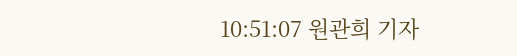10:51:07 원관희 기자